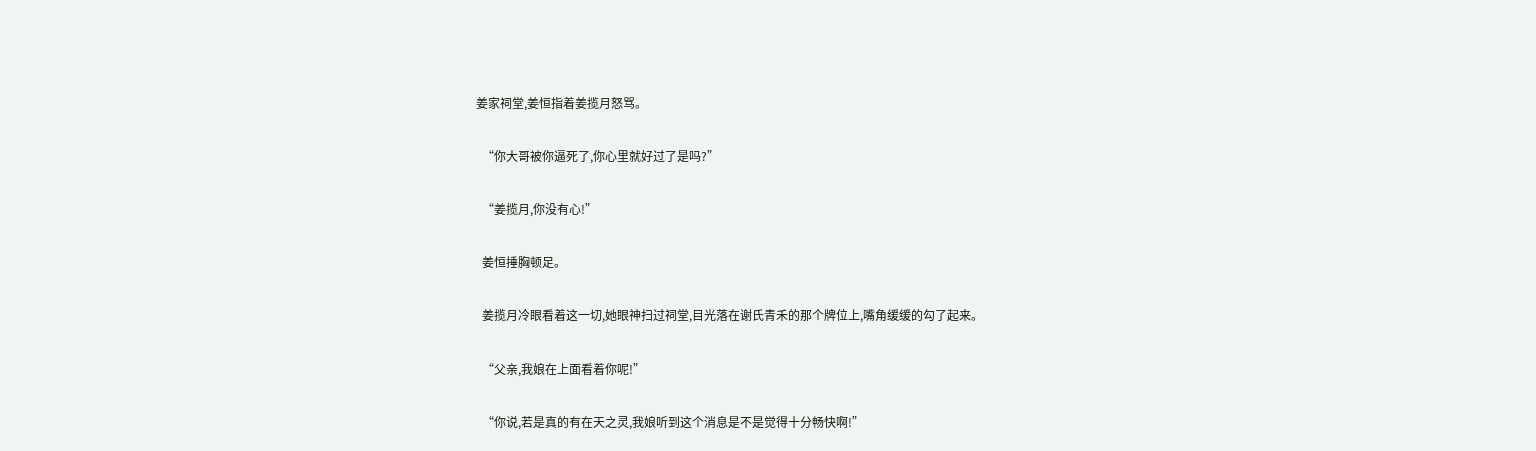姜家祠堂,姜恒指着姜揽月怒骂。

  “你大哥被你逼死了,你心里就好过了是吗?”

  “姜揽月,你没有心!”

  姜恒捶胸顿足。

  姜揽月冷眼看着这一切,她眼神扫过祠堂,目光落在谢氏青禾的那个牌位上,嘴角缓缓的勾了起来。

  “父亲,我娘在上面看着你呢!”

  “你说,若是真的有在天之灵,我娘听到这个消息是不是觉得十分畅快啊!”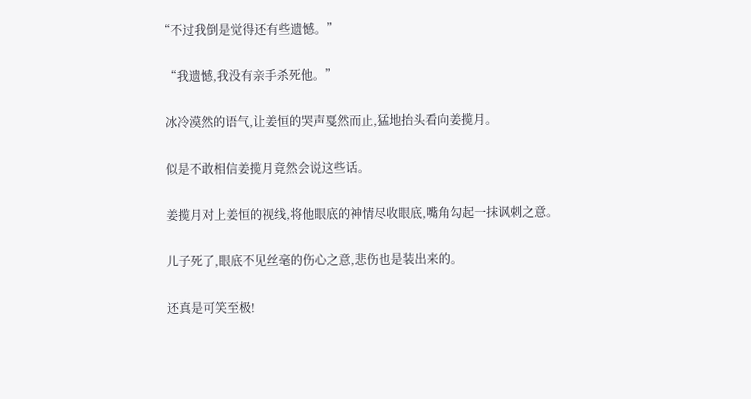“不过我倒是觉得还有些遗憾。”

  “我遗憾,我没有亲手杀死他。”

  冰冷漠然的语气,让姜恒的哭声戛然而止,猛地抬头看向姜揽月。

  似是不敢相信姜揽月竟然会说这些话。

  姜揽月对上姜恒的视线,将他眼底的神情尽收眼底,嘴角勾起一抹讽刺之意。

  儿子死了,眼底不见丝毫的伤心之意,悲伤也是装出来的。

  还真是可笑至极!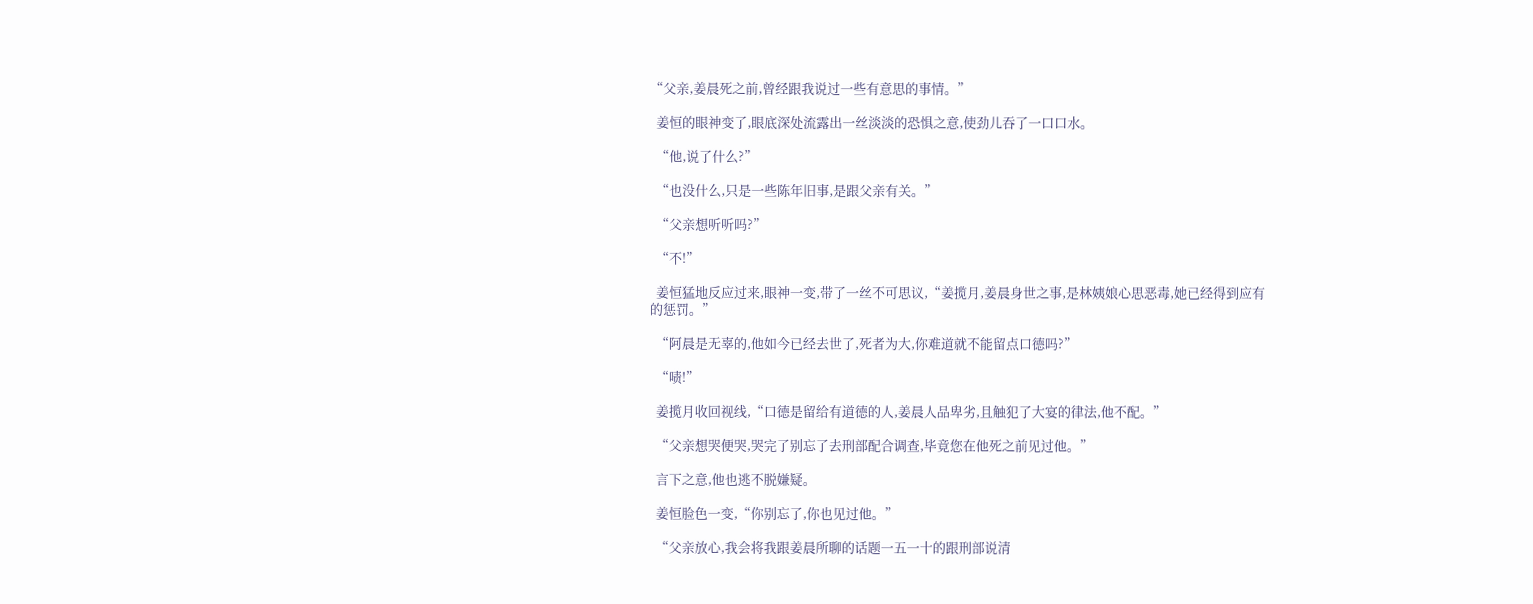“父亲,姜晨死之前,曾经跟我说过一些有意思的事情。”

  姜恒的眼神变了,眼底深处流露出一丝淡淡的恐惧之意,使劲儿吞了一口口水。

  “他,说了什么?”

  “也没什么,只是一些陈年旧事,是跟父亲有关。”

  “父亲想听听吗?”

  “不!”

  姜恒猛地反应过来,眼神一变,带了一丝不可思议,“姜揽月,姜晨身世之事,是林姨娘心思恶毒,她已经得到应有的惩罚。”

  “阿晨是无辜的,他如今已经去世了,死者为大,你难道就不能留点口德吗?”

  “啧!”

  姜揽月收回视线,“口德是留给有道德的人,姜晨人品卑劣,且触犯了大宴的律法,他不配。”

  “父亲想哭便哭,哭完了别忘了去刑部配合调查,毕竟您在他死之前见过他。”

  言下之意,他也逃不脱嫌疑。

  姜恒脸色一变,“你别忘了,你也见过他。”

  “父亲放心,我会将我跟姜晨所聊的话题一五一十的跟刑部说清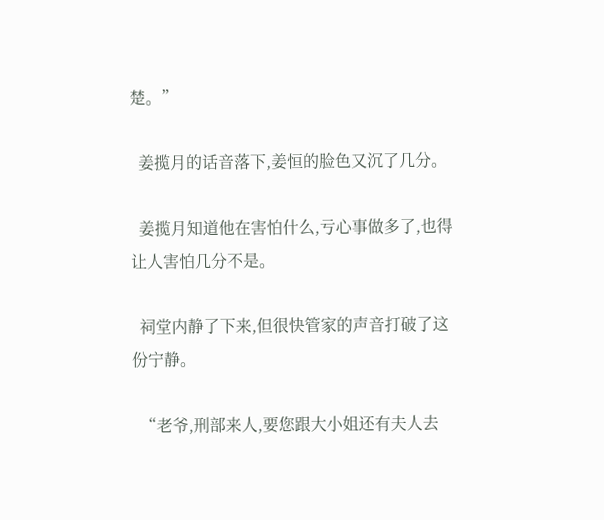楚。”

  姜揽月的话音落下,姜恒的脸色又沉了几分。

  姜揽月知道他在害怕什么,亏心事做多了,也得让人害怕几分不是。

  祠堂内静了下来,但很快管家的声音打破了这份宁静。

  “老爷,刑部来人,要您跟大小姐还有夫人去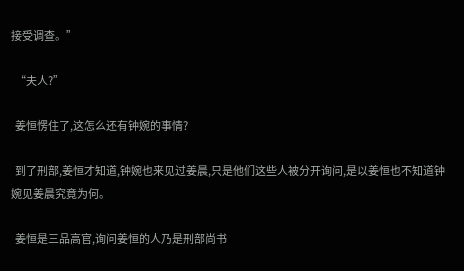接受调查。”

  “夫人?”

  姜恒愣住了,这怎么还有钟婉的事情?

  到了刑部,姜恒才知道,钟婉也来见过姜晨,只是他们这些人被分开询问,是以姜恒也不知道钟婉见姜晨究竟为何。

  姜恒是三品高官,询问姜恒的人乃是刑部尚书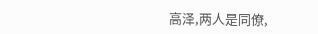高泽,两人是同僚,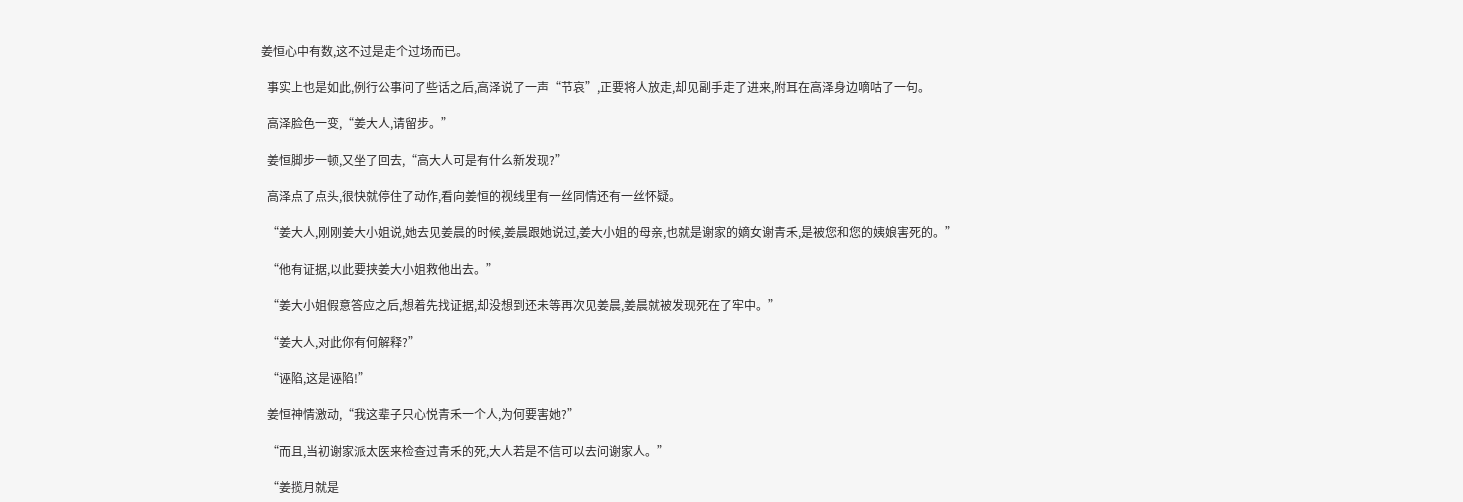姜恒心中有数,这不过是走个过场而已。

  事实上也是如此,例行公事问了些话之后,高泽说了一声“节哀”,正要将人放走,却见副手走了进来,附耳在高泽身边嘀咕了一句。

  高泽脸色一变,“姜大人,请留步。”

  姜恒脚步一顿,又坐了回去,“高大人可是有什么新发现?”

  高泽点了点头,很快就停住了动作,看向姜恒的视线里有一丝同情还有一丝怀疑。

  “姜大人,刚刚姜大小姐说,她去见姜晨的时候,姜晨跟她说过,姜大小姐的母亲,也就是谢家的嫡女谢青禾,是被您和您的姨娘害死的。”

  “他有证据,以此要挟姜大小姐救他出去。”

  “姜大小姐假意答应之后,想着先找证据,却没想到还未等再次见姜晨,姜晨就被发现死在了牢中。”

  “姜大人,对此你有何解释?”

  “诬陷,这是诬陷!”

  姜恒神情激动,“我这辈子只心悦青禾一个人,为何要害她?”

  “而且,当初谢家派太医来检查过青禾的死,大人若是不信可以去问谢家人。”

  “姜揽月就是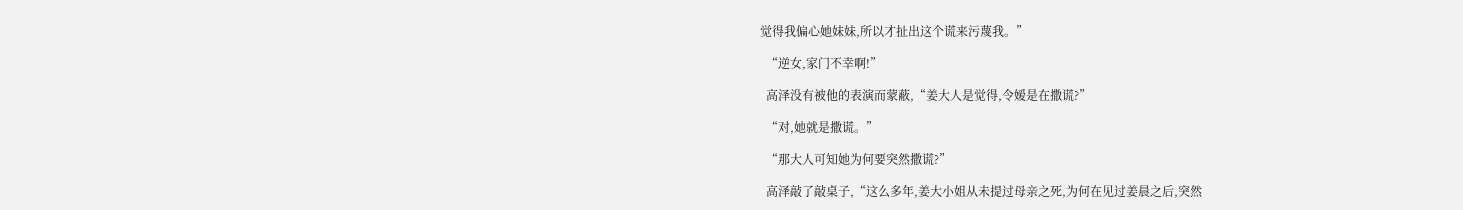觉得我偏心她妹妹,所以才扯出这个谎来污蔑我。”

  “逆女,家门不幸啊!”

  高泽没有被他的表演而蒙蔽,“姜大人是觉得,令嫒是在撒谎?”

  “对,她就是撒谎。”

  “那大人可知她为何要突然撒谎?”

  高泽敲了敲桌子,“这么多年,姜大小姐从未提过母亲之死,为何在见过姜晨之后,突然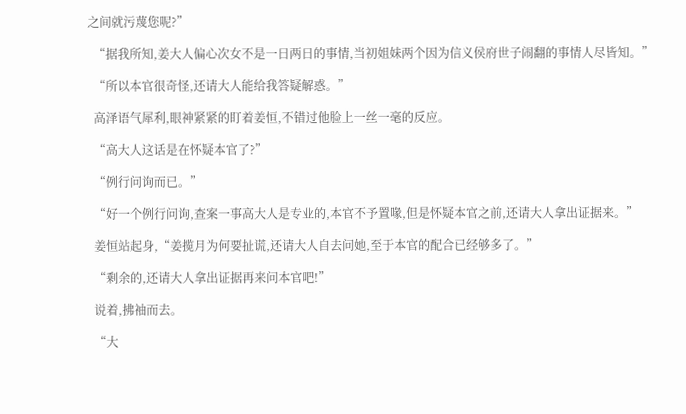之间就污蔑您呢?”

  “据我所知,姜大人偏心次女不是一日两日的事情,当初姐妹两个因为信义侯府世子闹翻的事情人尽皆知。”

  “所以本官很奇怪,还请大人能给我答疑解惑。”

  高泽语气犀利,眼神紧紧的盯着姜恒,不错过他脸上一丝一毫的反应。

  “高大人这话是在怀疑本官了?”

  “例行问询而已。”

  “好一个例行问询,查案一事高大人是专业的,本官不予置喙,但是怀疑本官之前,还请大人拿出证据来。”

  姜恒站起身,“姜揽月为何要扯谎,还请大人自去问她,至于本官的配合已经够多了。”

  “剩余的,还请大人拿出证据再来问本官吧!”

  说着,拂袖而去。

  “大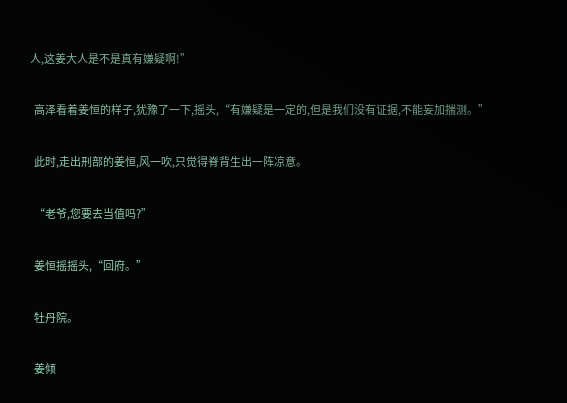人,这姜大人是不是真有嫌疑啊!”

  高泽看着姜恒的样子,犹豫了一下,摇头,“有嫌疑是一定的,但是我们没有证据,不能妄加揣测。”

  此时,走出刑部的姜恒,风一吹,只觉得脊背生出一阵凉意。

  “老爷,您要去当值吗?”

  姜恒摇摇头,“回府。”

  牡丹院。

  姜倾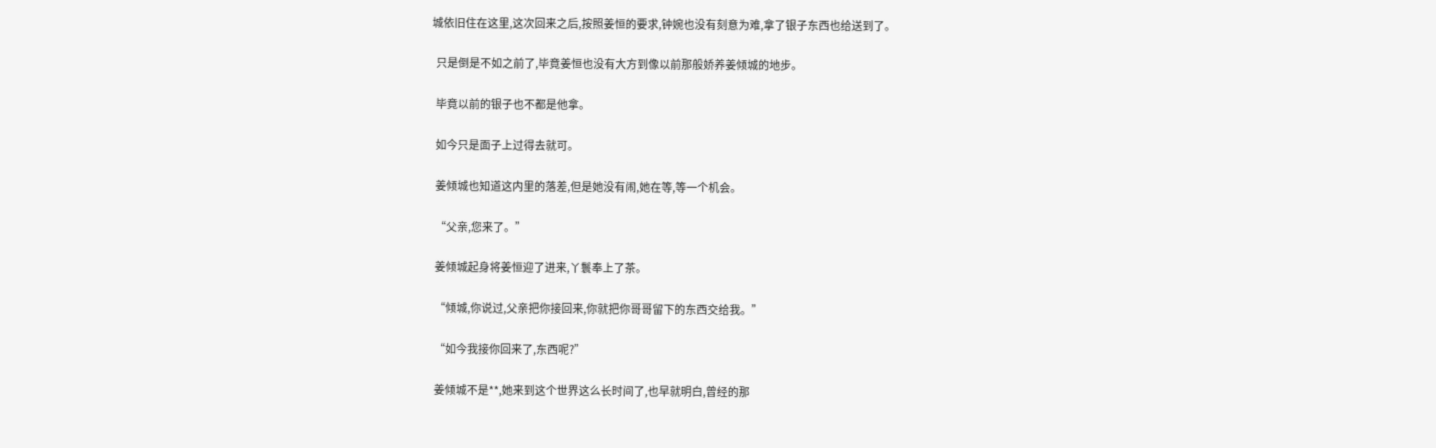城依旧住在这里,这次回来之后,按照姜恒的要求,钟婉也没有刻意为难,拿了银子东西也给送到了。

  只是倒是不如之前了,毕竟姜恒也没有大方到像以前那般娇养姜倾城的地步。

  毕竟以前的银子也不都是他拿。

  如今只是面子上过得去就可。

  姜倾城也知道这内里的落差,但是她没有闹,她在等,等一个机会。

  “父亲,您来了。”

  姜倾城起身将姜恒迎了进来,丫鬟奉上了茶。

  “倾城,你说过,父亲把你接回来,你就把你哥哥留下的东西交给我。”

  “如今我接你回来了,东西呢?”

  姜倾城不是**,她来到这个世界这么长时间了,也早就明白,曾经的那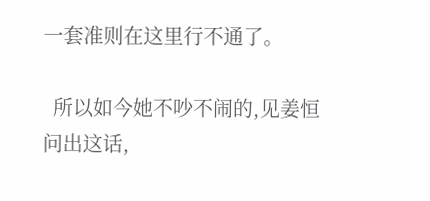一套准则在这里行不通了。

  所以如今她不吵不闹的,见姜恒问出这话,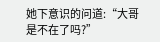她下意识的问道:“大哥是不在了吗?”